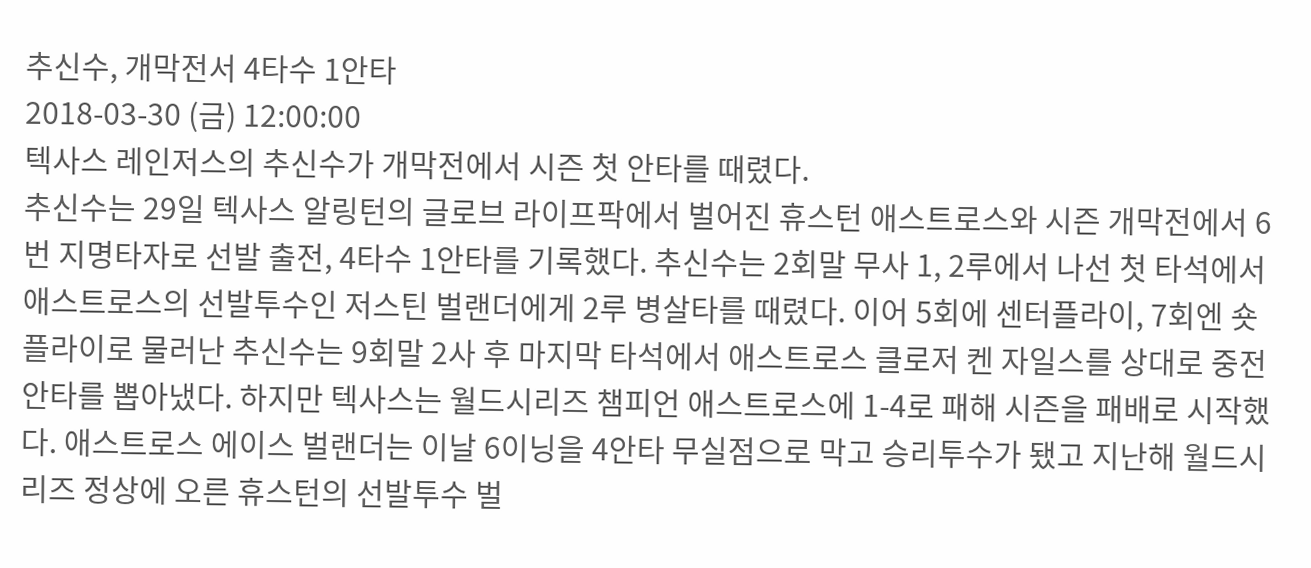추신수, 개막전서 4타수 1안타
2018-03-30 (금) 12:00:00
텍사스 레인저스의 추신수가 개막전에서 시즌 첫 안타를 때렸다.
추신수는 29일 텍사스 알링턴의 글로브 라이프팍에서 벌어진 휴스턴 애스트로스와 시즌 개막전에서 6번 지명타자로 선발 출전, 4타수 1안타를 기록했다. 추신수는 2회말 무사 1, 2루에서 나선 첫 타석에서 애스트로스의 선발투수인 저스틴 벌랜더에게 2루 병살타를 때렸다. 이어 5회에 센터플라이, 7회엔 숏 플라이로 물러난 추신수는 9회말 2사 후 마지막 타석에서 애스트로스 클로저 켄 자일스를 상대로 중전안타를 뽑아냈다. 하지만 텍사스는 월드시리즈 챔피언 애스트로스에 1-4로 패해 시즌을 패배로 시작했다. 애스트로스 에이스 벌랜더는 이날 6이닝을 4안타 무실점으로 막고 승리투수가 됐고 지난해 월드시리즈 정상에 오른 휴스턴의 선발투수 벌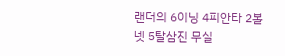랜더의 6이닝 4피안타 2볼넷 5탈삼진 무실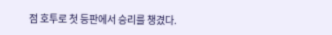점 호투로 첫 등판에서 승리를 챙겼다.